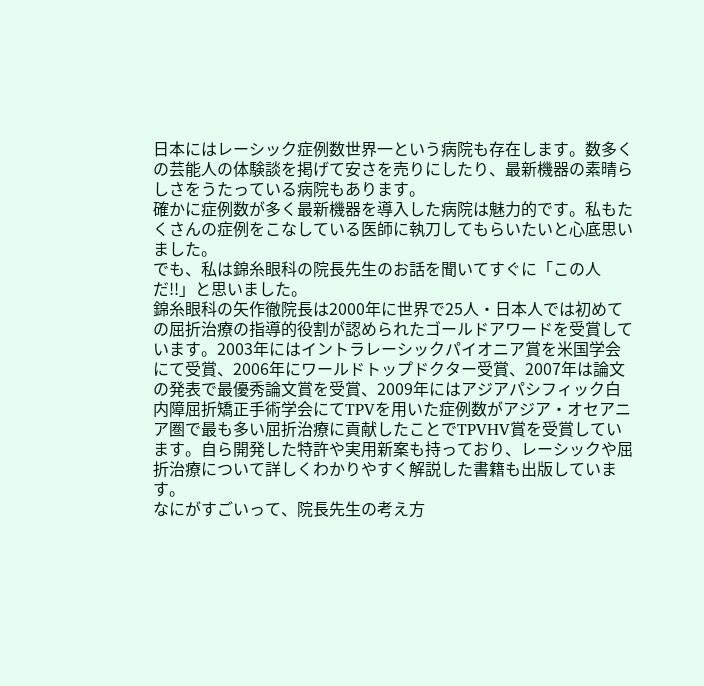日本にはレーシック症例数世界一という病院も存在します。数多くの芸能人の体験談を掲げて安さを売りにしたり、最新機器の素晴らしさをうたっている病院もあります。
確かに症例数が多く最新機器を導入した病院は魅力的です。私もたくさんの症例をこなしている医師に執刀してもらいたいと心底思いました。
でも、私は錦糸眼科の院長先生のお話を聞いてすぐに「この人だ!!」と思いました。
錦糸眼科の矢作徹院長は2000年に世界で25人・日本人では初めての屈折治療の指導的役割が認められたゴールドアワードを受賞しています。2003年にはイントラレーシックパイオニア賞を米国学会にて受賞、2006年にワールドトップドクター受賞、2007年は論文の発表で最優秀論文賞を受賞、2009年にはアジアパシフィック白内障屈折矯正手術学会にてTPVを用いた症例数がアジア・オセアニア圏で最も多い屈折治療に貢献したことでTPVHV賞を受賞しています。自ら開発した特許や実用新案も持っており、レーシックや屈折治療について詳しくわかりやすく解説した書籍も出版しています。
なにがすごいって、院長先生の考え方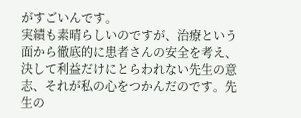がすごいんです。
実績も素晴らしいのですが、治療という面から徹底的に患者さんの安全を考え、決して利益だけにとらわれない先生の意志、それが私の心をつかんだのです。先生の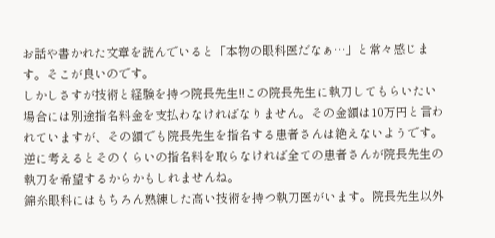お話や書かれた文章を読んでいると「本物の眼科医だなぁ…」と常々感じます。そこが良いのです。
しかしさすが技術と経験を持つ院長先生!!この院長先生に執刀してもらいたい場合には別途指名料金を支払わなければなりません。その金額は10万円と言われていますが、その額でも院長先生を指名する患者さんは絶えないようです。
逆に考えるとそのくらいの指名料を取らなければ全ての患者さんが院長先生の執刀を希望するからかもしれませんね。
錦糸眼科にはもちろん熟練した高い技術を持つ執刀医がいます。院長先生以外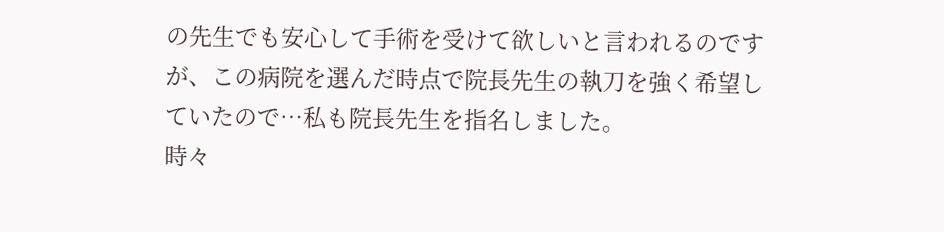の先生でも安心して手術を受けて欲しいと言われるのですが、この病院を選んだ時点で院長先生の執刀を強く希望していたので…私も院長先生を指名しました。
時々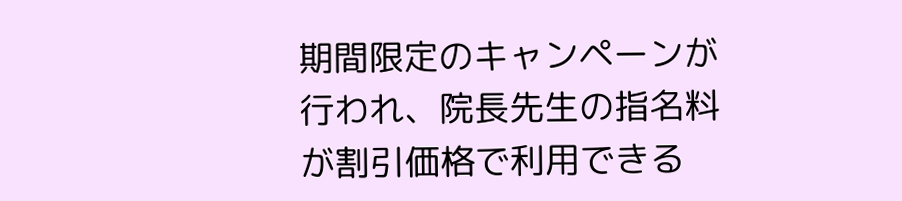期間限定のキャンペーンが行われ、院長先生の指名料が割引価格で利用できる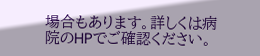場合もあります。詳しくは病院のHPでご確認ください。